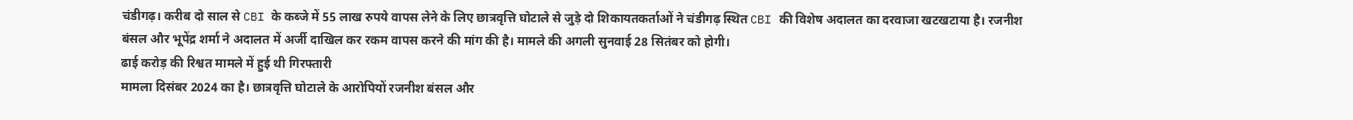चंडीगढ़। करीब दो साल से CBI के कब्जे में 55 लाख रुपये वापस लेने के लिए छात्रवृत्ति घोटाले से जुड़े दो शिकायतकर्ताओं ने चंडीगढ़ स्थित CBI की विशेष अदालत का दरवाजा खटखटाया है। रजनीश बंसल और भूपेंद्र शर्मा ने अदालत में अर्जी दाखिल कर रकम वापस करने की मांग की है। मामले की अगली सुनवाई 28 सितंबर को होगी।
ढाई करोड़ की रिश्वत मामले में हुई थी गिरफ्तारी
मामला दिसंबर 2024 का है। छात्रवृत्ति घोटाले के आरोपियों रजनीश बंसल और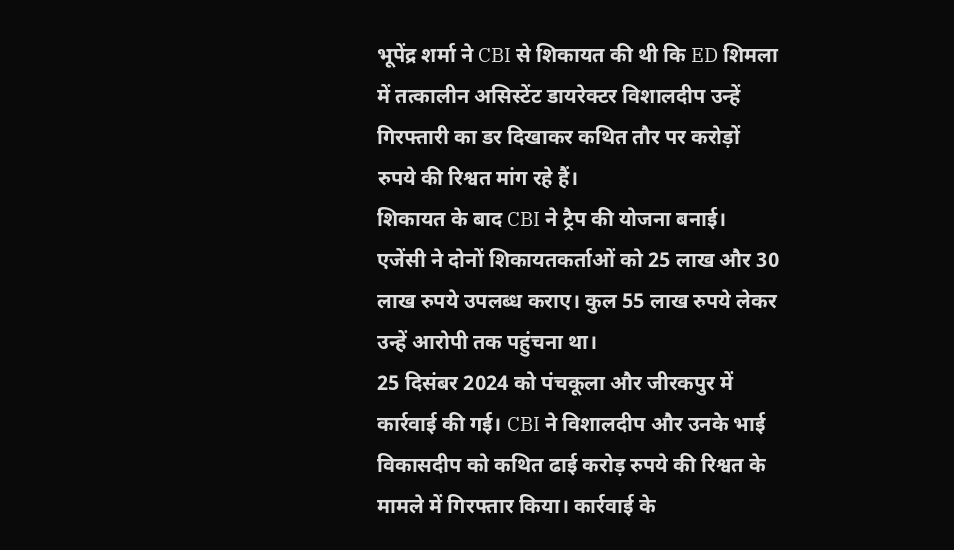भूपेंद्र शर्मा ने CBI से शिकायत की थी कि ED शिमला में तत्कालीन असिस्टेंट डायरेक्टर विशालदीप उन्हें गिरफ्तारी का डर दिखाकर कथित तौर पर करोड़ों रुपये की रिश्वत मांग रहे हैं।
शिकायत के बाद CBI ने ट्रैप की योजना बनाई। एजेंसी ने दोनों शिकायतकर्ताओं को 25 लाख और 30 लाख रुपये उपलब्ध कराए। कुल 55 लाख रुपये लेकर उन्हें आरोपी तक पहुंचना था।
25 दिसंबर 2024 को पंचकूला और जीरकपुर में कार्रवाई की गई। CBI ने विशालदीप और उनके भाई विकासदीप को कथित ढाई करोड़ रुपये की रिश्वत के मामले में गिरफ्तार किया। कार्रवाई के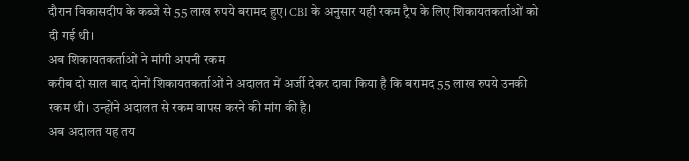दौरान विकासदीप के कब्जे से 55 लाख रुपये बरामद हुए। CBI के अनुसार यही रकम ट्रैप के लिए शिकायतकर्ताओं को दी गई थी।
अब शिकायतकर्ताओं ने मांगी अपनी रकम
करीब दो साल बाद दोनों शिकायतकर्ताओं ने अदालत में अर्जी देकर दावा किया है कि बरामद 55 लाख रुपये उनकी रकम थी। उन्होंने अदालत से रकम वापस करने की मांग की है।
अब अदालत यह तय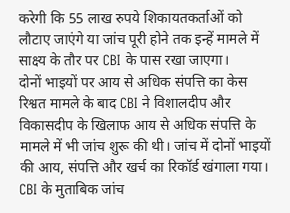करेगी कि 55 लाख रुपये शिकायतकर्ताओं को लौटाए जाएंगे या जांच पूरी होने तक इन्हें मामले में साक्ष्य के तौर पर CBI के पास रखा जाएगा।
दोनों भाइयों पर आय से अधिक संपत्ति का केस
रिश्वत मामले के बाद CBI ने विशालदीप और विकासदीप के खिलाफ आय से अधिक संपत्ति के मामले में भी जांच शुरू की थी। जांच में दोनों भाइयों की आय, संपत्ति और खर्च का रिकॉर्ड खंगाला गया।
CBI के मुताबिक जांच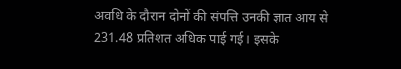अवधि के दौरान दोनों की संपत्ति उनकी ज्ञात आय से 231.48 प्रतिशत अधिक पाई गई। इसके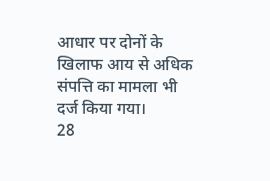आधार पर दोनों के खिलाफ आय से अधिक संपत्ति का मामला भी दर्ज किया गया।
28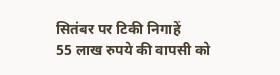सितंबर पर टिकी निगाहें
55 लाख रुपये की वापसी को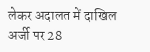लेकर अदालत में दाखिल अर्जी पर 28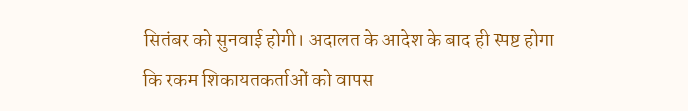सितंबर को सुनवाई होगी। अदालत के आदेश के बाद ही स्पष्ट होगा कि रकम शिकायतकर्ताओं को वापस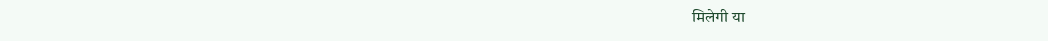मिलेगी या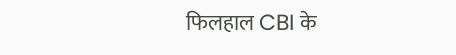फिलहाल CBI के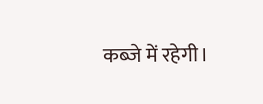कब्जे में रहेगी।